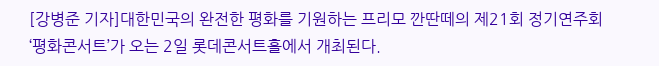[강병준 기자]대한민국의 완전한 평화를 기원하는 프리모 깐딴떼의 제21회 정기연주회 ‘평화콘서트’가 오는 2일 롯데콘서트홀에서 개최된다.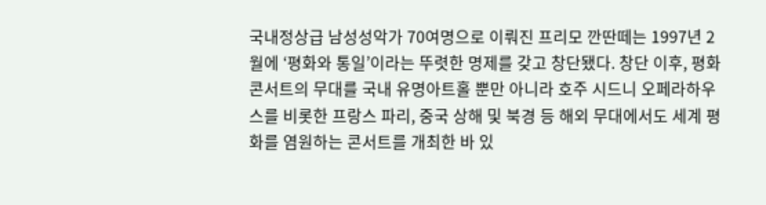국내정상급 남성성악가 70여명으로 이뤄진 프리모 깐딴떼는 1997년 2월에 ‘평화와 통일’이라는 뚜렷한 명제를 갖고 창단됐다. 창단 이후, 평화콘서트의 무대를 국내 유명아트홀 뿐만 아니라 호주 시드니 오페라하우스를 비롯한 프랑스 파리, 중국 상해 및 북경 등 해외 무대에서도 세계 평화를 염원하는 콘서트를 개최한 바 있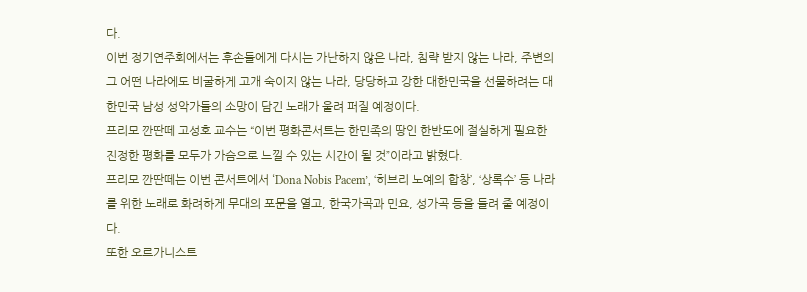다.
이번 정기연주회에서는 후손들에게 다시는 가난하지 않은 나라, 침략 받지 않는 나라, 주변의 그 어떤 나라에도 비굴하게 고개 숙이지 않는 나라, 당당하고 강한 대한민국을 선물하려는 대한민국 남성 성악가들의 소망이 담긴 노래가 울려 퍼질 예정이다.
프리모 깐딴떼 고성호 교수는 “이번 평화콘서트는 한민족의 땅인 한반도에 절실하게 필요한 진정한 평화를 모두가 가슴으로 느낄 수 있는 시간이 될 것”이라고 밝혔다.
프리모 깐딴떼는 이번 콘서트에서 ‘Dona Nobis Pacem’, ‘히브리 노예의 합창’, ‘상록수’ 등 나라를 위한 노래로 화려하게 무대의 포문을 열고, 한국가곡과 민요, 성가곡 등을 들려 줄 예정이다.
또한 오르가니스트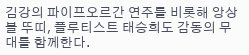김강의 파이프오르간 연주를 비롯해 앙상블 뚜띠, 플루티스트 태승희도 감동의 무대를 함께한다.